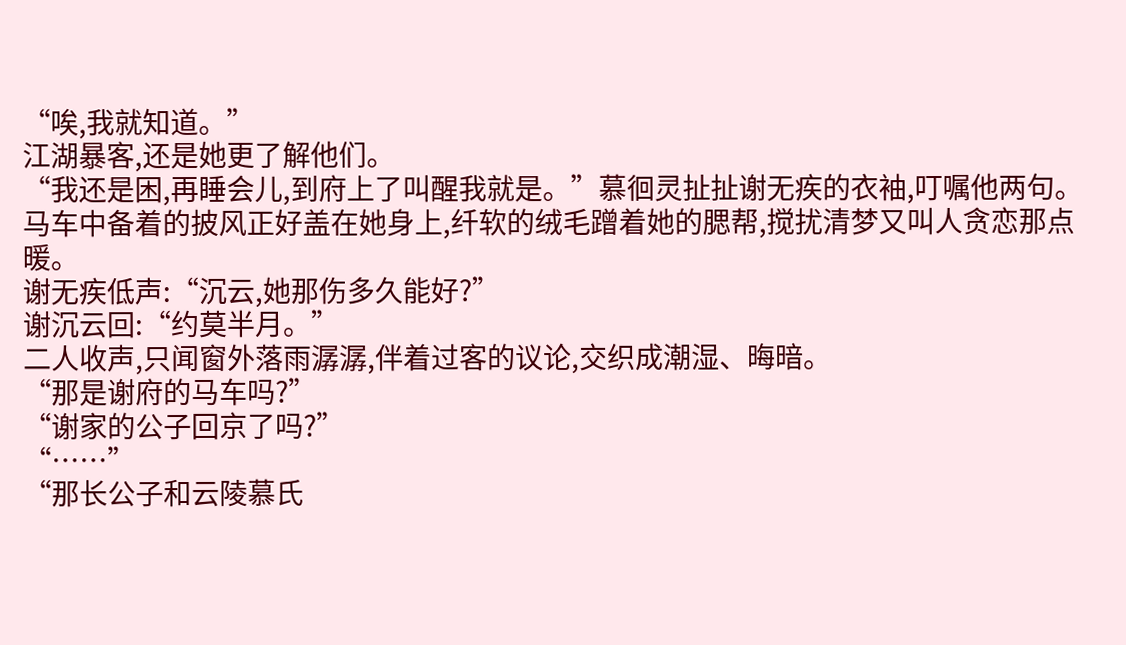“唉,我就知道。”
江湖暴客,还是她更了解他们。
“我还是困,再睡会儿,到府上了叫醒我就是。”慕徊灵扯扯谢无疾的衣袖,叮嘱他两句。
马车中备着的披风正好盖在她身上,纤软的绒毛蹭着她的腮帮,搅扰清梦又叫人贪恋那点暖。
谢无疾低声:“沉云,她那伤多久能好?”
谢沉云回:“约莫半月。”
二人收声,只闻窗外落雨潺潺,伴着过客的议论,交织成潮湿、晦暗。
“那是谢府的马车吗?”
“谢家的公子回京了吗?”
“……”
“那长公子和云陵慕氏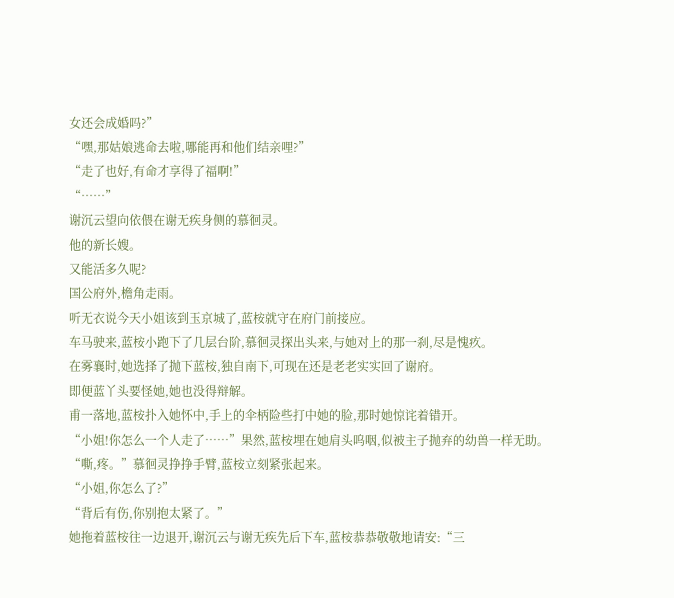女还会成婚吗?”
“嘿,那姑娘逃命去啦,哪能再和他们结亲哩?”
“走了也好,有命才享得了福啊!”
“……”
谢沉云望向依偎在谢无疾身侧的慕徊灵。
他的新长嫂。
又能活多久呢?
国公府外,檐角走雨。
听无衣说今天小姐该到玉京城了,蓝桉就守在府门前接应。
车马驶来,蓝桉小跑下了几层台阶,慕徊灵探出头来,与她对上的那一刹,尽是愧疚。
在雾襄时,她选择了抛下蓝桉,独自南下,可现在还是老老实实回了谢府。
即便蓝丫头要怪她,她也没得辩解。
甫一落地,蓝桉扑入她怀中,手上的伞柄险些打中她的脸,那时她惊诧着错开。
“小姐!你怎么一个人走了……”果然,蓝桉埋在她肩头呜咽,似被主子抛弃的幼兽一样无助。
“嘶,疼。”慕徊灵挣挣手臂,蓝桉立刻紧张起来。
“小姐,你怎么了?”
“背后有伤,你别抱太紧了。”
她拖着蓝桉往一边退开,谢沉云与谢无疾先后下车,蓝桉恭恭敬敬地请安:“三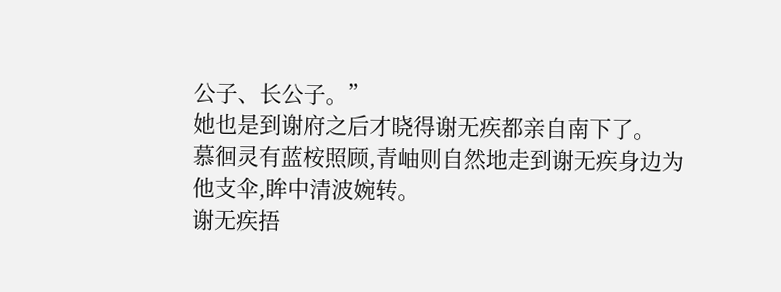公子、长公子。”
她也是到谢府之后才晓得谢无疾都亲自南下了。
慕徊灵有蓝桉照顾,青岫则自然地走到谢无疾身边为他支伞,眸中清波婉转。
谢无疾捂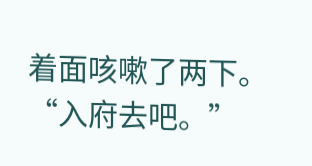着面咳嗽了两下。
“入府去吧。”